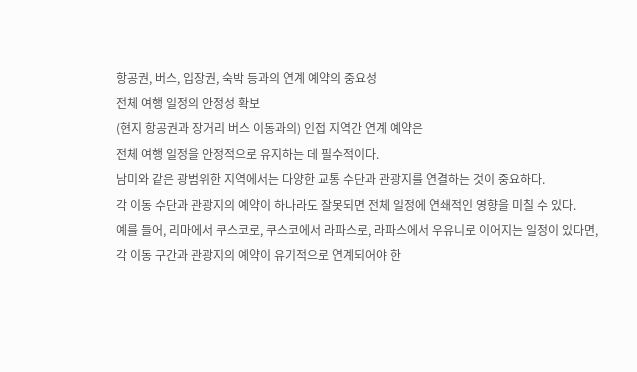항공권, 버스, 입장권, 숙박 등과의 연계 예약의 중요성
전체 여행 일정의 안정성 확보
(현지 항공권과 장거리 버스 이동과의) 인접 지역간 연계 예약은
전체 여행 일정을 안정적으로 유지하는 데 필수적이다.
남미와 같은 광범위한 지역에서는 다양한 교통 수단과 관광지를 연결하는 것이 중요하다.
각 이동 수단과 관광지의 예약이 하나라도 잘못되면 전체 일정에 연쇄적인 영향을 미칠 수 있다.
예를 들어, 리마에서 쿠스코로, 쿠스코에서 라파스로, 라파스에서 우유니로 이어지는 일정이 있다면,
각 이동 구간과 관광지의 예약이 유기적으로 연계되어야 한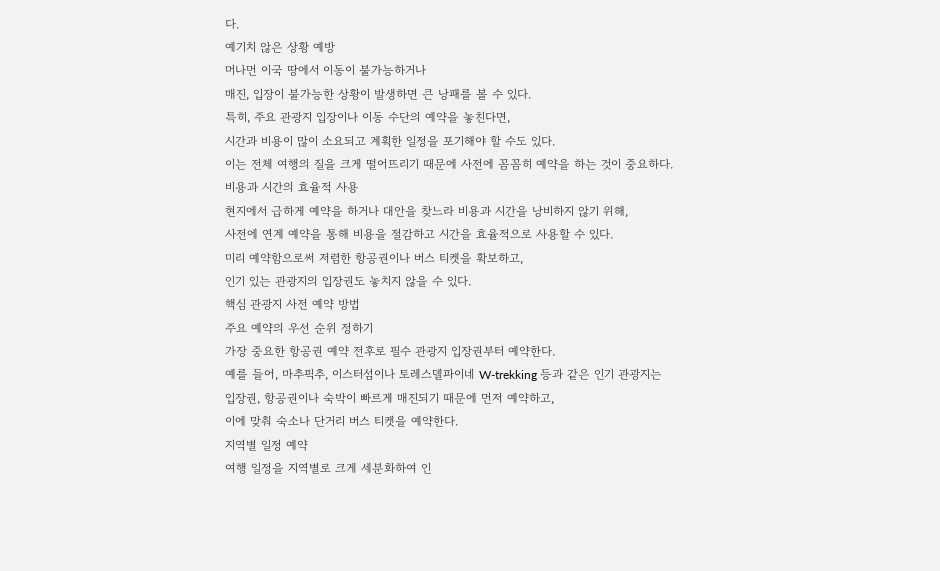다.
예기치 않은 상황 예방
머나먼 이국 땅에서 이동이 불가능하거나
매진, 입장이 불가능한 상황이 발생하면 큰 낭패를 볼 수 있다.
특히, 주요 관광지 입장이나 이동 수단의 예약을 놓친다면,
시간과 비용이 많이 소요되고 계획한 일정을 포기해야 할 수도 있다.
이는 전체 여행의 질을 크게 떨어뜨리기 때문에 사전에 꼼꼼히 예약을 하는 것이 중요하다.
비용과 시간의 효율적 사용
현지에서 급하게 예약을 하거나 대안을 찾느라 비용과 시간을 낭비하지 않기 위해,
사전에 연계 예약을 통해 비용을 절감하고 시간을 효율적으로 사용할 수 있다.
미리 예약함으로써 저렴한 항공권이나 버스 티켓을 확보하고,
인기 있는 관광지의 입장권도 놓치지 않을 수 있다.
핵심 관광지 사전 예약 방법
주요 예약의 우선 순위 정하기
가장 중요한 항공권 예약 전후로 필수 관광지 입장권부터 예약한다.
예를 들어, 마추픽추, 이스터섬이나 토레스델파이네 W-trekking 등과 같은 인기 관광지는
입장권, 항공권이나 숙박이 빠르게 매진되기 때문에 먼저 예약하고,
이에 맞춰 숙소나 단거리 버스 티켓을 예약한다.
지역별 일정 예약
여행 일정을 지역별로 크게 세분화하여 인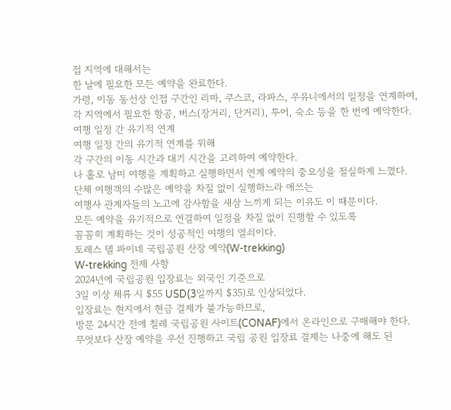접 지역에 대해서는
한 날에 필요한 모든 예약을 완료한다.
가령, 이동 동선상 인접 구간인 리마, 쿠스코, 라파스, 우유니에서의 일정을 연계하여,
각 지역에서 필요한 항공, 버스(장거리, 단거리), 투어, 숙소 등을 한 번에 예약한다.
여행 일정 간 유기적 연계
여행 일정 간의 유기적 연계를 위해
각 구간의 이동 시간과 대기 시간을 고려하여 예약한다.
나 홀로 남미 여행을 계획하고 실행하면서 연계 예약의 중요성을 절실하게 느꼈다.
단체 여행객의 수많은 예약을 차질 없이 실행하느라 애쓰는
여행사 관계자들의 노고에 감사함을 새삼 느끼게 되는 이유도 이 때문이다.
모든 예약을 유기적으로 연결하여 일정을 차질 없이 진행할 수 있도록
꼼꼼히 계획하는 것이 성공적인 여행의 열쇠이다.
토레스 델 파이네 국립공원 산장 예약(W-trekking)
W-trekking 전제 사항
2024년에 국립공원 입장료는 외국인 기준으로
3일 이상 체류 시 $55 USD(3일까지 $35)로 인상되었다.
입장료는 현지에서 현금 결제가 불가능하므로,
방문 24시간 전에 칠레 국립공원 사이트(CONAF)에서 온라인으로 구매해야 한다.
무엇보다 산장 예약을 우선 진행하고 국립 공원 입장료 결제는 나중에 해도 된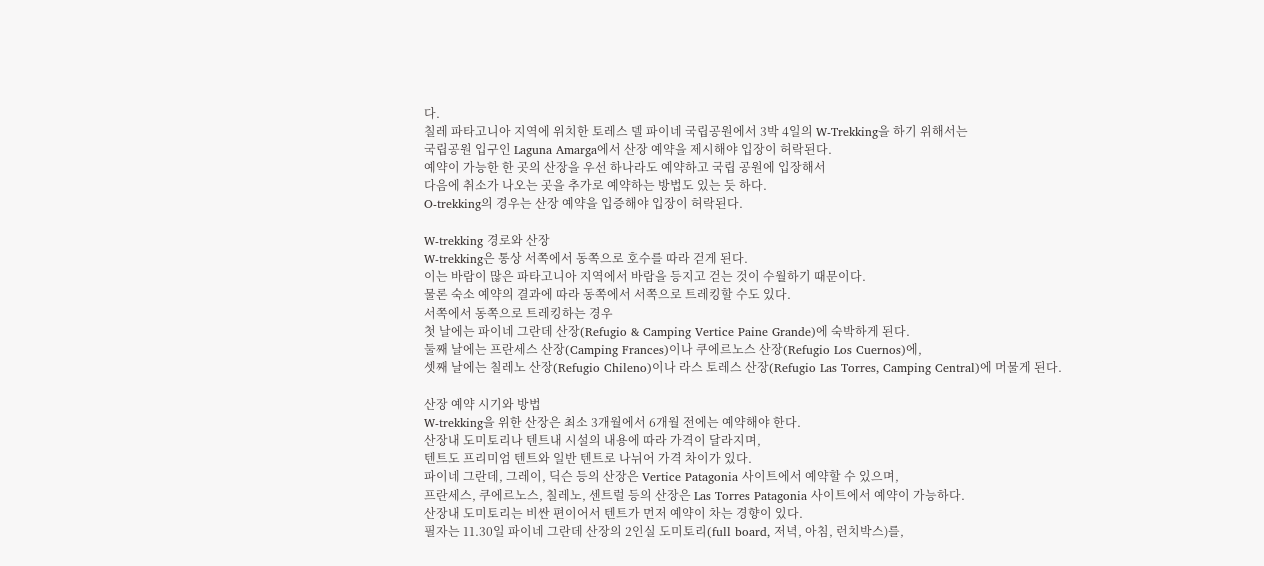다.
칠레 파타고니아 지역에 위치한 토레스 델 파이네 국립공원에서 3박 4일의 W-Trekking을 하기 위해서는
국립공원 입구인 Laguna Amarga에서 산장 예약을 제시해야 입장이 허락된다.
예약이 가능한 한 곳의 산장을 우선 하나라도 예약하고 국립 공원에 입장해서
다음에 취소가 나오는 곳을 추가로 예약하는 방법도 있는 듯 하다.
O-trekking의 경우는 산장 예약을 입증해야 입장이 허락된다.

W-trekking 경로와 산장
W-trekking은 통상 서쪽에서 동쪽으로 호수를 따라 걷게 된다.
이는 바람이 많은 파타고니아 지역에서 바람을 등지고 걷는 것이 수월하기 때문이다.
물론 숙소 예약의 결과에 따라 동쪽에서 서쪽으로 트레킹할 수도 있다.
서쪽에서 동쪽으로 트레킹하는 경우
첫 날에는 파이네 그란데 산장(Refugio & Camping Vertice Paine Grande)에 숙박하게 된다.
둘째 날에는 프란세스 산장(Camping Frances)이나 쿠에르노스 산장(Refugio Los Cuernos)에,
셋째 날에는 칠레노 산장(Refugio Chileno)이나 라스 토레스 산장(Refugio Las Torres, Camping Central)에 머물게 된다.

산장 예약 시기와 방법
W-trekking을 위한 산장은 최소 3개월에서 6개월 전에는 예약해야 한다.
산장내 도미토리나 텐트내 시설의 내용에 따라 가격이 달라지며,
텐트도 프리미엄 텐트와 일반 텐트로 나뉘어 가격 차이가 있다.
파이네 그란데, 그레이, 딕슨 등의 산장은 Vertice Patagonia 사이트에서 예약할 수 있으며,
프란세스, 쿠에르노스, 칠레노, 센트럴 등의 산장은 Las Torres Patagonia 사이트에서 예약이 가능하다.
산장내 도미토리는 비싼 편이어서 텐트가 먼저 예약이 차는 경향이 있다.
필자는 11.30일 파이네 그란데 산장의 2인실 도미토리(full board, 저녁, 아침, 런치박스)를,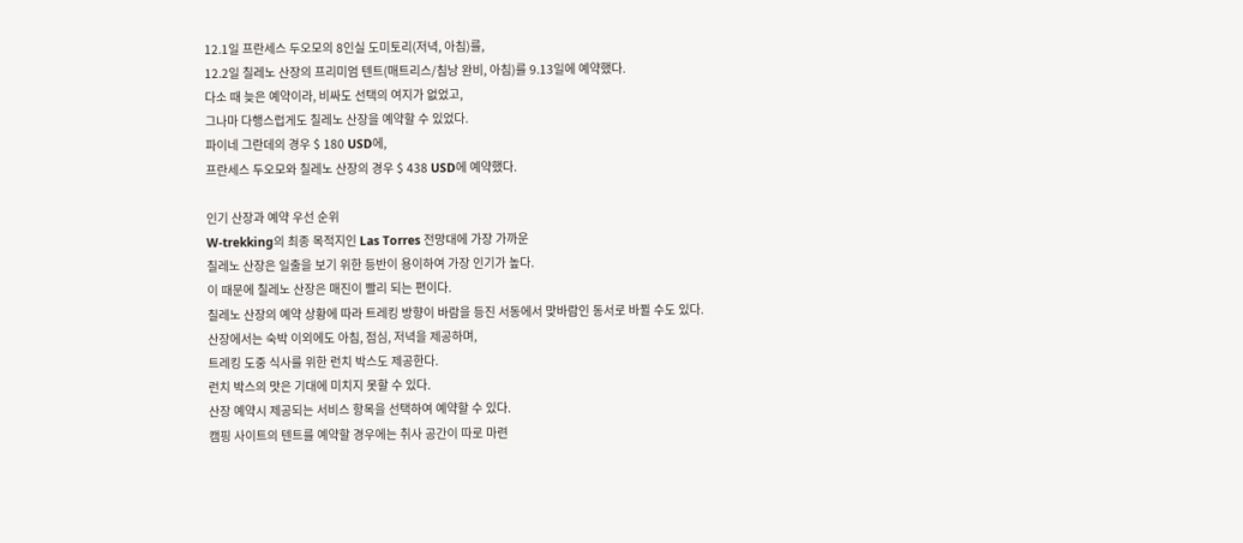12.1일 프란세스 두오모의 8인실 도미토리(저녁, 아침)를,
12.2일 칠레노 산장의 프리미엄 텐트(매트리스/침낭 완비, 아침)를 9.13일에 예약했다.
다소 때 늦은 예약이라, 비싸도 선택의 여지가 없었고,
그나마 다행스럽게도 칠레노 산장을 예약할 수 있었다.
파이네 그란데의 경우 $ 180 USD에,
프란세스 두오모와 칠레노 산장의 경우 $ 438 USD에 예약했다.

인기 산장과 예약 우선 순위
W-trekking의 최종 목적지인 Las Torres 전망대에 가장 가까운
칠레노 산장은 일출을 보기 위한 등반이 용이하여 가장 인기가 높다.
이 때문에 칠레노 산장은 매진이 빨리 되는 편이다.
칠레노 산장의 예약 상황에 따라 트레킹 방향이 바람을 등진 서동에서 맞바람인 동서로 바뀔 수도 있다.
산장에서는 숙박 이외에도 아침, 점심, 저녁을 제공하며,
트레킹 도중 식사를 위한 런치 박스도 제공한다.
런치 박스의 맛은 기대에 미치지 못할 수 있다.
산장 예약시 제공되는 서비스 항목을 선택하여 예약할 수 있다.
캠핑 사이트의 텐트를 예약할 경우에는 취사 공간이 따로 마련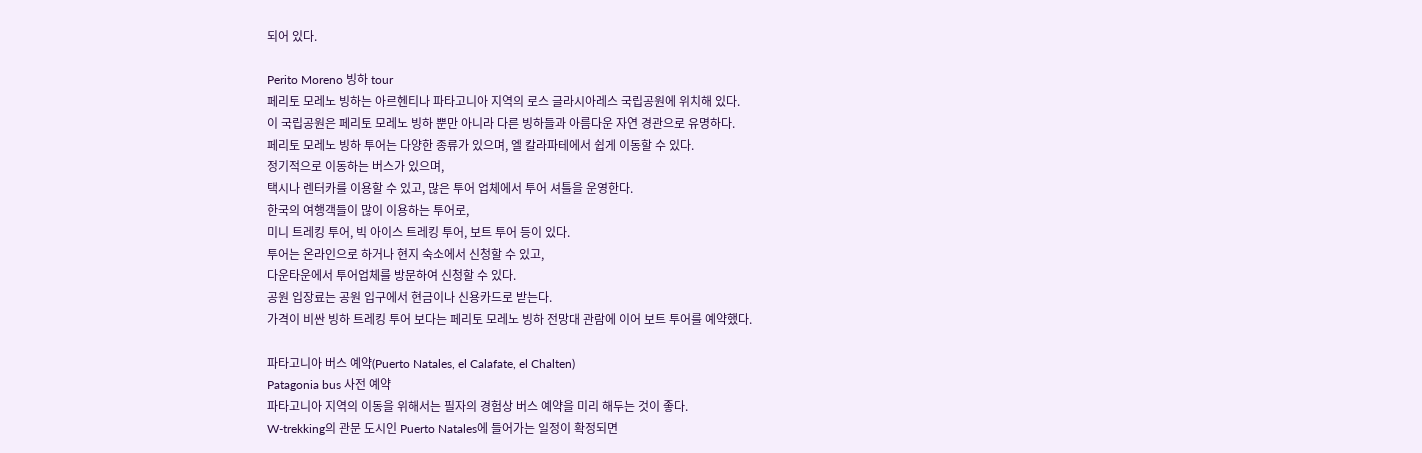되어 있다.

Perito Moreno 빙하 tour
페리토 모레노 빙하는 아르헨티나 파타고니아 지역의 로스 글라시아레스 국립공원에 위치해 있다.
이 국립공원은 페리토 모레노 빙하 뿐만 아니라 다른 빙하들과 아름다운 자연 경관으로 유명하다.
페리토 모레노 빙하 투어는 다양한 종류가 있으며, 엘 칼라파테에서 쉽게 이동할 수 있다.
정기적으로 이동하는 버스가 있으며,
택시나 렌터카를 이용할 수 있고, 많은 투어 업체에서 투어 셔틀을 운영한다.
한국의 여행객들이 많이 이용하는 투어로,
미니 트레킹 투어, 빅 아이스 트레킹 투어, 보트 투어 등이 있다.
투어는 온라인으로 하거나 현지 숙소에서 신청할 수 있고,
다운타운에서 투어업체를 방문하여 신청할 수 있다.
공원 입장료는 공원 입구에서 현금이나 신용카드로 받는다.
가격이 비싼 빙하 트레킹 투어 보다는 페리토 모레노 빙하 전망대 관람에 이어 보트 투어를 예약했다.

파타고니아 버스 예약(Puerto Natales, el Calafate, el Chalten)
Patagonia bus 사전 예약
파타고니아 지역의 이동을 위해서는 필자의 경험상 버스 예약을 미리 해두는 것이 좋다.
W-trekking의 관문 도시인 Puerto Natales에 들어가는 일정이 확정되면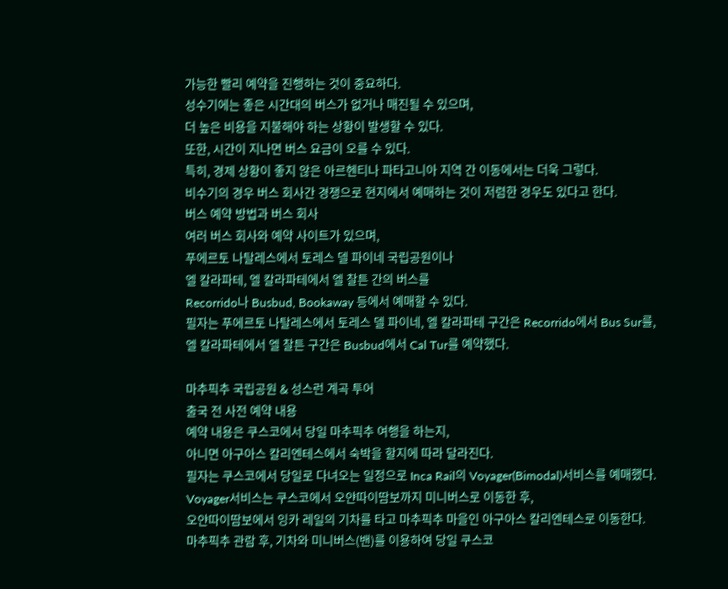가능한 빨리 예약을 진행하는 것이 중요하다.
성수기에는 좋은 시간대의 버스가 없거나 매진될 수 있으며,
더 높은 비용을 지불해야 하는 상황이 발생할 수 있다.
또한, 시간이 지나면 버스 요금이 오를 수 있다.
특히, 경제 상황이 좋지 않은 아르헨티나 파타고니아 지역 간 이동에서는 더욱 그렇다.
비수기의 경우 버스 회사간 경쟁으로 현지에서 예매하는 것이 저렴한 경우도 있다고 한다.
버스 예약 방법과 버스 회사
여러 버스 회사와 예약 사이트가 있으며,
푸에르토 나탈레스에서 토레스 델 파이네 국립공원이나
엘 칼라파테, 엘 칼라파테에서 엘 찰튼 간의 버스를
Recorrido나 Busbud, Bookaway 등에서 예매할 수 있다.
필자는 푸에르토 나탈레스에서 토레스 델 파이네, 엘 칼라파테 구간은 Recorrido에서 Bus Sur를,
엘 칼라파테에서 엘 찰튼 구간은 Busbud에서 Cal Tur를 예약했다.

마추픽추 국립공원 & 성스런 계곡 투어
출국 전 사전 예약 내용
예약 내용은 쿠스코에서 당일 마추픽추 여행을 하는지,
아니면 아구아스 칼리엔테스에서 숙박을 할지에 따라 달라진다.
필자는 쿠스코에서 당일로 다녀오는 일정으로 Inca Rail의 Voyager(Bimodal)서비스를 예매했다.
Voyager서비스는 쿠스코에서 오얀따이땀보까지 미니버스로 이동한 후,
오얀따이땀보에서 잉카 레일의 기차를 타고 마추픽추 마을인 아구아스 칼리엔테스로 이동한다.
마추픽추 관람 후, 기차와 미니버스(밴)를 이용하여 당일 쿠스코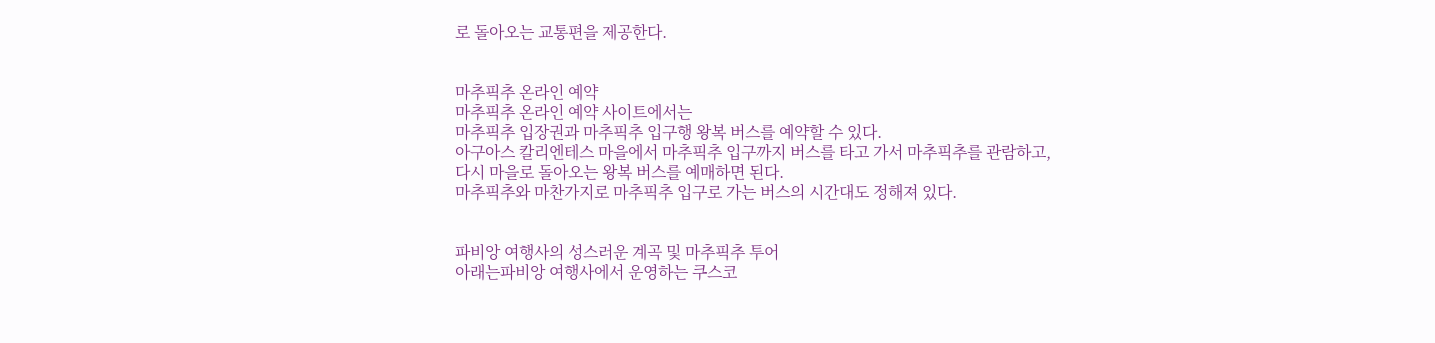로 돌아오는 교통편을 제공한다.


마추픽추 온라인 예약
마추픽추 온라인 예약 사이트에서는
마추픽추 입장권과 마추픽추 입구행 왕복 버스를 예약할 수 있다.
아구아스 칼리엔테스 마을에서 마추픽추 입구까지 버스를 타고 가서 마추픽추를 관람하고,
다시 마을로 돌아오는 왕복 버스를 예매하면 된다.
마추픽추와 마찬가지로 마추픽추 입구로 가는 버스의 시간대도 정해져 있다.


파비앙 여행사의 성스러운 계곡 및 마추픽추 투어
아래는파비앙 여행사에서 운영하는 쿠스코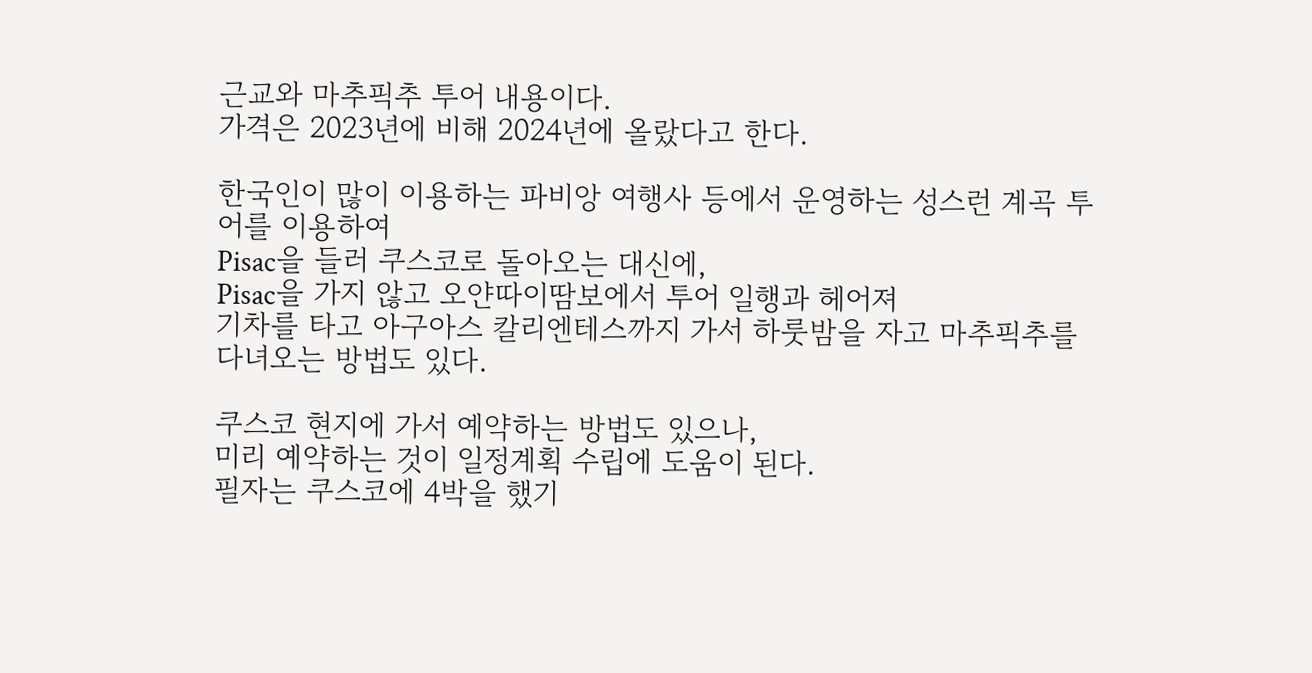근교와 마추픽추 투어 내용이다.
가격은 2023년에 비해 2024년에 올랐다고 한다.

한국인이 많이 이용하는 파비앙 여행사 등에서 운영하는 성스런 계곡 투어를 이용하여
Pisac을 들러 쿠스코로 돌아오는 대신에,
Pisac을 가지 않고 오얀따이땀보에서 투어 일행과 헤어져
기차를 타고 아구아스 칼리엔테스까지 가서 하룻밤을 자고 마추픽추를 다녀오는 방법도 있다.

쿠스코 현지에 가서 예약하는 방법도 있으나,
미리 예약하는 것이 일정계획 수립에 도움이 된다.
필자는 쿠스코에 4박을 했기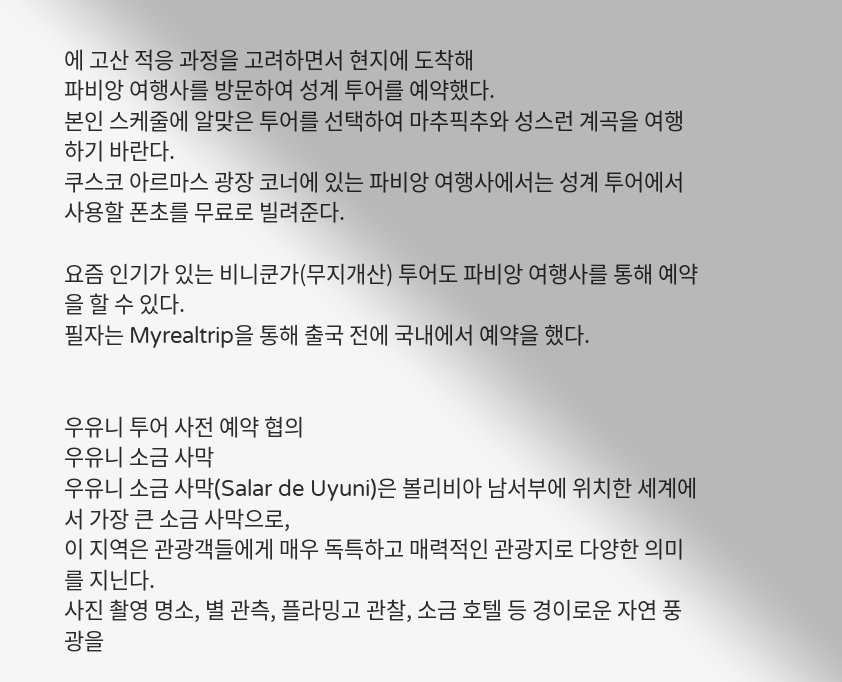에 고산 적응 과정을 고려하면서 현지에 도착해
파비앙 여행사를 방문하여 성계 투어를 예약했다.
본인 스케줄에 알맞은 투어를 선택하여 마추픽추와 성스런 계곡을 여행하기 바란다.
쿠스코 아르마스 광장 코너에 있는 파비앙 여행사에서는 성계 투어에서 사용할 폰초를 무료로 빌려준다.

요즘 인기가 있는 비니쿤가(무지개산) 투어도 파비앙 여행사를 통해 예약을 할 수 있다.
필자는 Myrealtrip을 통해 출국 전에 국내에서 예약을 했다.


우유니 투어 사전 예약 협의
우유니 소금 사막
우유니 소금 사막(Salar de Uyuni)은 볼리비아 남서부에 위치한 세계에서 가장 큰 소금 사막으로,
이 지역은 관광객들에게 매우 독특하고 매력적인 관광지로 다양한 의미를 지닌다.
사진 촬영 명소, 별 관측, 플라밍고 관찰, 소금 호텔 등 경이로운 자연 풍광을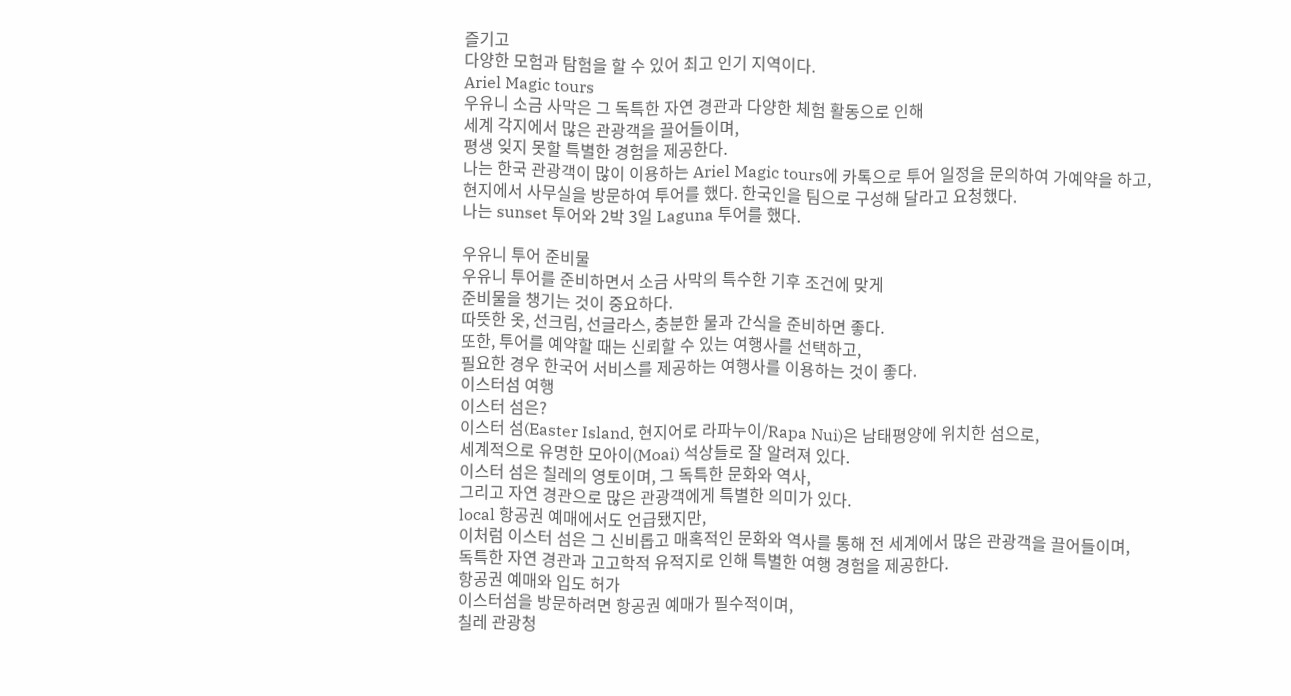즐기고
다양한 모험과 탐험을 할 수 있어 최고 인기 지역이다.
Ariel Magic tours
우유니 소금 사막은 그 독특한 자연 경관과 다양한 체험 활동으로 인해
세계 각지에서 많은 관광객을 끌어들이며,
평생 잊지 못할 특별한 경험을 제공한다.
나는 한국 관광객이 많이 이용하는 Ariel Magic tours에 카톡으로 투어 일정을 문의하여 가예약을 하고,
현지에서 사무실을 방문하여 투어를 했다. 한국인을 팀으로 구성해 달라고 요청했다.
나는 sunset 투어와 2박 3일 Laguna 투어를 했다.

우유니 투어 준비물
우유니 투어를 준비하면서 소금 사막의 특수한 기후 조건에 맞게
준비물을 챙기는 것이 중요하다.
따뜻한 옷, 선크림, 선글라스, 충분한 물과 간식을 준비하면 좋다.
또한, 투어를 예약할 때는 신뢰할 수 있는 여행사를 선택하고,
필요한 경우 한국어 서비스를 제공하는 여행사를 이용하는 것이 좋다.
이스터섬 여행
이스터 섬은?
이스터 섬(Easter Island, 현지어로 라파누이/Rapa Nui)은 남태평양에 위치한 섬으로,
세계적으로 유명한 모아이(Moai) 석상들로 잘 알려져 있다.
이스터 섬은 칠레의 영토이며, 그 독특한 문화와 역사,
그리고 자연 경관으로 많은 관광객에게 특별한 의미가 있다.
local 항공권 예매에서도 언급됐지만,
이처럼 이스터 섬은 그 신비롭고 매혹적인 문화와 역사를 통해 전 세계에서 많은 관광객을 끌어들이며,
독특한 자연 경관과 고고학적 유적지로 인해 특별한 여행 경험을 제공한다.
항공권 예매와 입도 허가
이스터섬을 방문하려면 항공권 예매가 필수적이며,
칠레 관광청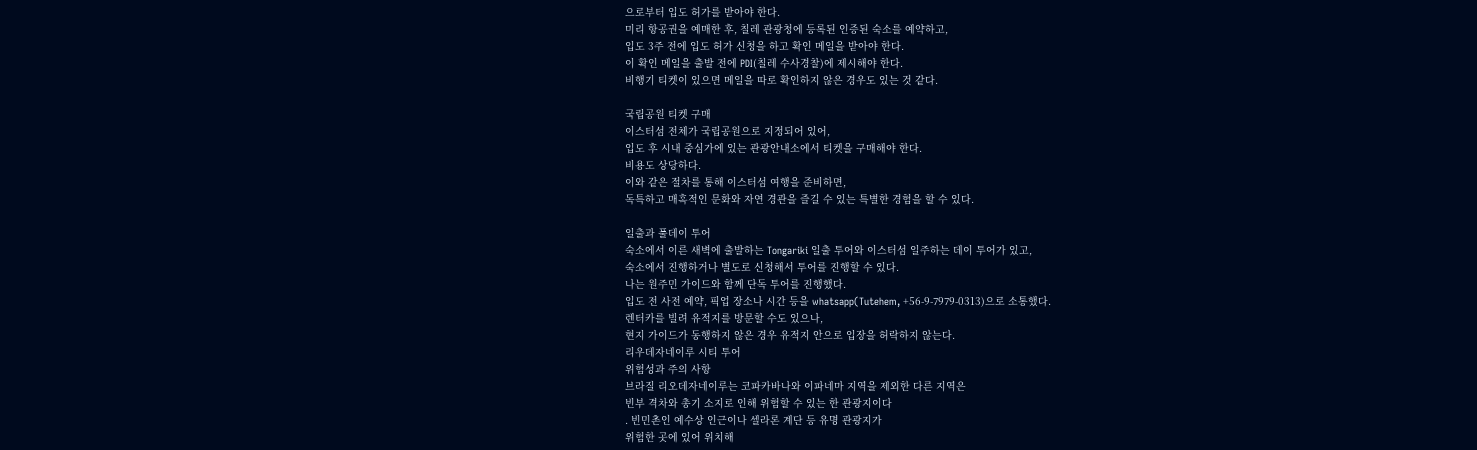으로부터 입도 허가를 받아야 한다.
미리 항공권을 예매한 후, 칠레 관광청에 등록된 인증된 숙소를 예약하고,
입도 3주 전에 입도 허가 신청을 하고 확인 메일을 받아야 한다.
이 확인 메일을 출발 전에 PDI(칠레 수사경찰)에 제시해야 한다.
비행기 티켓이 있으면 메일을 따로 확인하지 않은 경우도 있는 것 같다.

국립공원 티켓 구매
이스터섬 전체가 국립공원으로 지정되어 있어,
입도 후 시내 중심가에 있는 관광안내소에서 티켓을 구매해야 한다.
비용도 상당하다.
이와 같은 절차를 통해 이스터섬 여행을 준비하면,
독특하고 매혹적인 문화와 자연 경관을 즐길 수 있는 특별한 경험을 할 수 있다.

일출과 풀데이 투어
숙소에서 이른 새벽에 출발하는 Tongariki 일출 투어와 이스터섬 일주하는 데이 투어가 있고,
숙소에서 진행하거나 별도로 신청해서 투어를 진행할 수 있다.
나는 원주민 가이드와 함께 단독 투어를 진행했다.
입도 전 사전 예약, 픽업 장소나 시간 등을 whatsapp(Tutehem, +56-9-7979-0313)으로 소통했다.
렌터카를 빌려 유적지를 방문할 수도 있으나,
현지 가이드가 동행하지 않은 경우 유적지 안으로 입장을 허락하지 않는다.
리우데자네이루 시티 투어
위험성과 주의 사항
브라질 리오데자네이루는 코파카바나와 이파네마 지역을 제외한 다른 지역은
빈부 격차와 총기 소지로 인해 위험할 수 있는 한 관광지이다
. 빈민촌인 예수상 인근이나 셀라론 계단 등 유명 관광지가
위험한 곳에 있어 위치해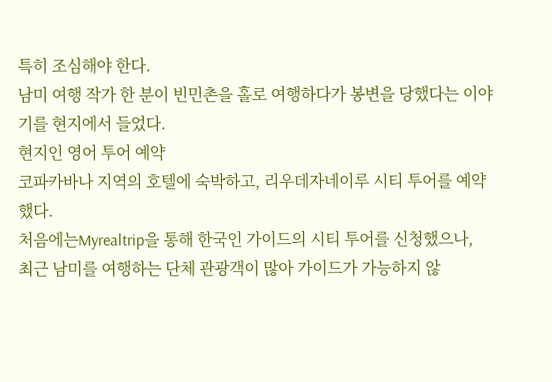특히 조심해야 한다.
남미 여행 작가 한 분이 빈민촌을 홀로 여행하다가 봉변을 당했다는 이야기를 현지에서 들었다.
현지인 영어 투어 예약
코파카바나 지역의 호텔에 숙박하고, 리우데자네이루 시티 투어를 예약했다.
처음에는Myrealtrip을 통해 한국인 가이드의 시티 투어를 신청했으나,
최근 남미를 여행하는 단체 관광객이 많아 가이드가 가능하지 않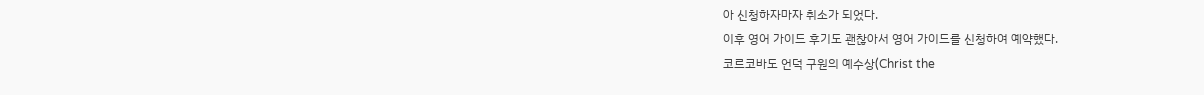아 신청하자마자 취소가 되었다.
이후 영어 가이드 후기도 괜찮아서 영어 가이드를 신청하여 예약했다.
코르코바도 언덕 구원의 예수상(Christ the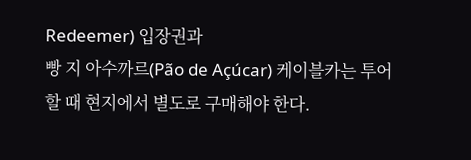Redeemer) 입장권과
빵 지 아수까르(Pão de Açúcar) 케이블카는 투어할 때 현지에서 별도로 구매해야 한다.